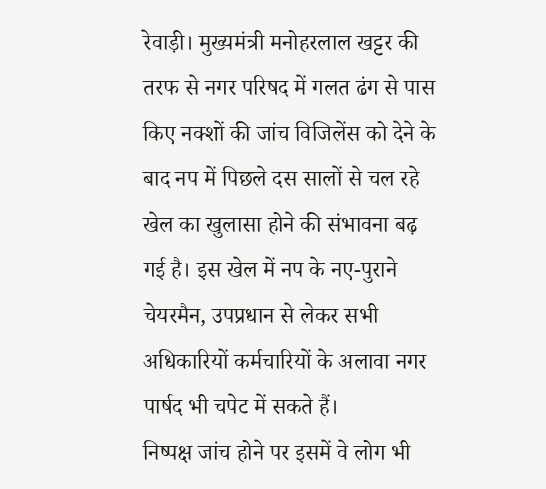रेवाड़ी। मुख्यमंत्री मनोहरलाल खट्टर की तरफ से नगर परिषद में गलत ढंग से पास किए नक्शों की जांच विजिलेंस को देने के बाद नप में पिछले दस सालों से चल रहे खेल का खुलासा होने की संभावना बढ़ गई है। इस खेल में नप के नए-पुराने चेयरमैन, उपप्रधान से लेकर सभी अधिकारियों कर्मचारियों के अलावा नगर पार्षद भी चपेट में सकते हैं।
निष्पक्ष जांच होने पर इसमें वे लोग भी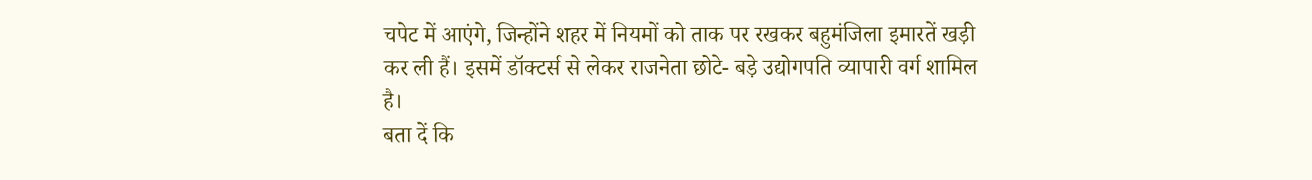चपेट में आएंगे, जिन्होंने शहर में नियमों को ताक पर रखकर बहुमंजिला इमारतें खड़ी कर ली हैं। इसमें डॉक्टर्स से लेकर राजनेता छोटे- बड़े उद्योगपति व्यापारी वर्ग शामिल है।
बता दें कि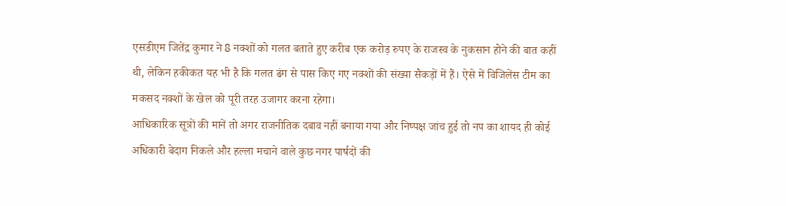एसडीएम जितेंद्र कुमार ने 8 नक्शों को गलत बताते हुए करीब एक करोड़ रुपए के राजस्व के नुकसान होने की बात कहीं थी, लेकिन हकीकत यह भी है कि गलत ढंग से पास किए गए नक्शों की संख्या सैकड़ों में हैं। ऐसे में विजिलेंस टीम का मकसद नक्शों के खेल को पूरी तरह उजागर करना रहेगा।
आधिकारिक सूत्रों की मानें तो अगर राजनीतिक दबाव नहीं बनाया गया और निष्पक्ष जांच हुई तो नप का शायद ही कोई अधिकारी बेदाग निकले और हल्ला मचाने वाले कुछ नगर पार्षदों की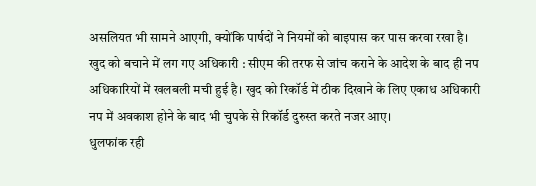असलियत भी सामने आएगी, क्योंकि पार्षदों ने नियमों को बाइपास कर पास करवा रखा है।
खुद को बचाने में लग गए अधिकारी : सीएम की तरफ से जांच कराने के आदेश के बाद ही नप अधिकारियों में खलबली मची हुई है। खुद को रिकॉर्ड में ठीक दिखाने के लिए एकाध अधिकारी नप में अवकाश होने के बाद भी चुपके से रिकॉर्ड दुरुस्त करते नजर आए।
धुलफांक रही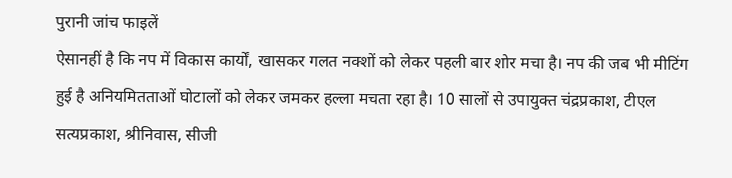पुरानी जांच फाइलें
ऐसानहीं है कि नप में विकास कार्यों, खासकर गलत नक्शों को लेकर पहली बार शोर मचा है। नप की जब भी मीटिंग हुई है अनियमितताओं घोटालों को लेकर जमकर हल्ला मचता रहा है। 10 सालों से उपायुक्त चंद्रप्रकाश, टीएल सत्यप्रकाश, श्रीनिवास, सीजी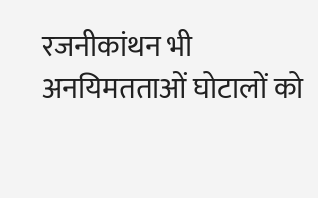रजनीकांथन भी अनयिमतताओं घोटालों को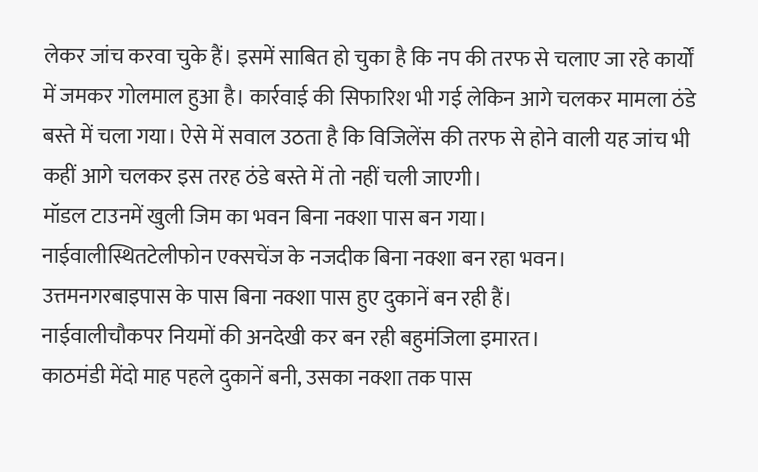लेकर जांच करवा चुके हैं। इसमें साबित हो चुका है कि नप की तरफ से चलाए जा रहे कार्यों में जमकर गोलमाल हुआ है। कार्रवाई की सिफारिश भी गई लेकिन आगे चलकर मामला ठंडे बस्ते में चला गया। ऐसे में सवाल उठता है कि विजिलेंस की तरफ से होने वाली यह जांच भी कहीं आगे चलकर इस तरह ठंडे बस्ते में तो नहीं चली जाएगी।
मॉडल टाउनमें खुली जिम का भवन बिना नक्शा पास बन गया।
नाईवालीस्थितटेलीफोन एक्सचेंज के नजदीक बिना नक्शा बन रहा भवन।
उत्तमनगरबाइपास के पास बिना नक्शा पास हुए दुकानें बन रही हैं।
नाईवालीचौकपर नियमों की अनदेखी कर बन रही बहुमंजिला इमारत।
काठमंडी मेंदो माह पहले दुकानें बनी, उसका नक्शा तक पास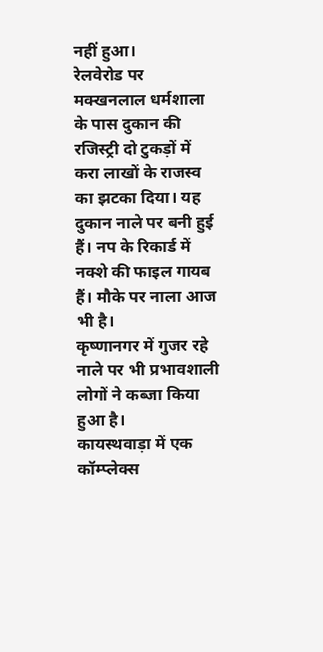नहीं हुआ।
रेलवेरोड पर मक्खनलाल धर्मशाला के पास दुकान की रजिस्ट्री दो टुकड़ों में करा लाखों के राजस्व का झटका दिया। यह दुकान नाले पर बनी हुई हैं। नप के रिकार्ड में नक्शे की फाइल गायब हैं। मौके पर नाला आज भी है।
कृष्णानगर में गुजर रहे नाले पर भी प्रभावशाली लोगों ने कब्जा किया हुआ है।
कायस्थवाड़ा में एक कॉम्प्लेक्स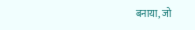बनाया, जो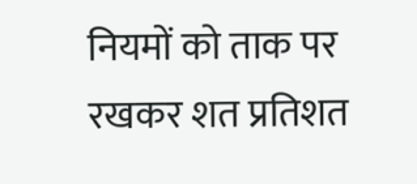नियमों को ताक पर रखकर शत प्रतिशत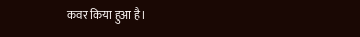कवर किया हुआ है।